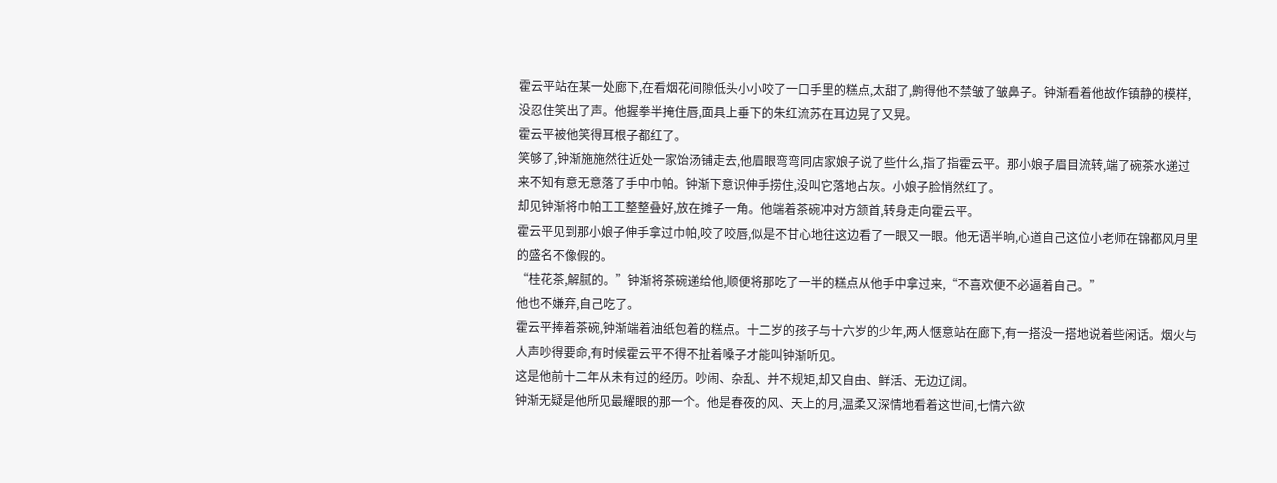霍云平站在某一处廊下,在看烟花间隙低头小小咬了一口手里的糕点,太甜了,齁得他不禁皱了皱鼻子。钟渐看着他故作镇静的模样,没忍住笑出了声。他握拳半掩住唇,面具上垂下的朱红流苏在耳边晃了又晃。
霍云平被他笑得耳根子都红了。
笑够了,钟渐施施然往近处一家饴汤铺走去,他眉眼弯弯同店家娘子说了些什么,指了指霍云平。那小娘子眉目流转,端了碗茶水递过来不知有意无意落了手中巾帕。钟渐下意识伸手捞住,没叫它落地占灰。小娘子脸悄然红了。
却见钟渐将巾帕工工整整叠好,放在摊子一角。他端着茶碗冲对方颔首,转身走向霍云平。
霍云平见到那小娘子伸手拿过巾帕,咬了咬唇,似是不甘心地往这边看了一眼又一眼。他无语半晌,心道自己这位小老师在锦都风月里的盛名不像假的。
“桂花茶,解腻的。”钟渐将茶碗递给他,顺便将那吃了一半的糕点从他手中拿过来,“不喜欢便不必逼着自己。”
他也不嫌弃,自己吃了。
霍云平捧着茶碗,钟渐端着油纸包着的糕点。十二岁的孩子与十六岁的少年,两人惬意站在廊下,有一搭没一搭地说着些闲话。烟火与人声吵得要命,有时候霍云平不得不扯着嗓子才能叫钟渐听见。
这是他前十二年从未有过的经历。吵闹、杂乱、并不规矩,却又自由、鲜活、无边辽阔。
钟渐无疑是他所见最耀眼的那一个。他是春夜的风、天上的月,温柔又深情地看着这世间,七情六欲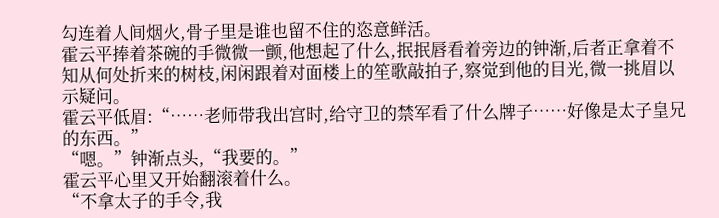勾连着人间烟火,骨子里是谁也留不住的恣意鲜活。
霍云平捧着茶碗的手微微一颤,他想起了什么,抿抿唇看着旁边的钟渐,后者正拿着不知从何处折来的树枝,闲闲跟着对面楼上的笙歌敲拍子,察觉到他的目光,微一挑眉以示疑问。
霍云平低眉:“……老师带我出宫时,给守卫的禁军看了什么牌子……好像是太子皇兄的东西。”
“嗯。”钟渐点头,“我要的。”
霍云平心里又开始翻滚着什么。
“不拿太子的手令,我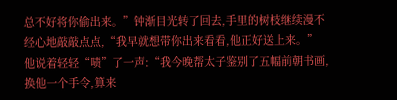总不好将你偷出来。”钟渐目光转了回去,手里的树枝继续漫不经心地敲敲点点,“我早就想带你出来看看,他正好送上来。”
他说着轻轻“啧”了一声:“我今晚帮太子鉴别了五幅前朝书画,换他一个手令,算来